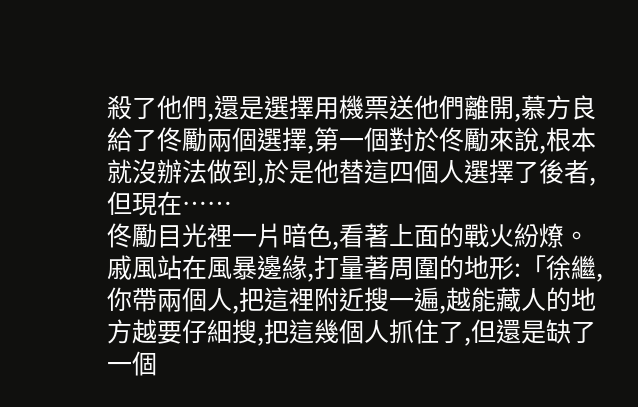殺了他們,還是選擇用機票送他們離開,慕方良給了佟勵兩個選擇,第一個對於佟勵來說,根本就沒辦法做到,於是他替這四個人選擇了後者,但現在……
佟勵目光裡一片暗色,看著上面的戰火紛燎。
戚風站在風暴邊緣,打量著周圍的地形:「徐繼,你帶兩個人,把這裡附近搜一遍,越能藏人的地方越要仔細搜,把這幾個人抓住了,但還是缺了一個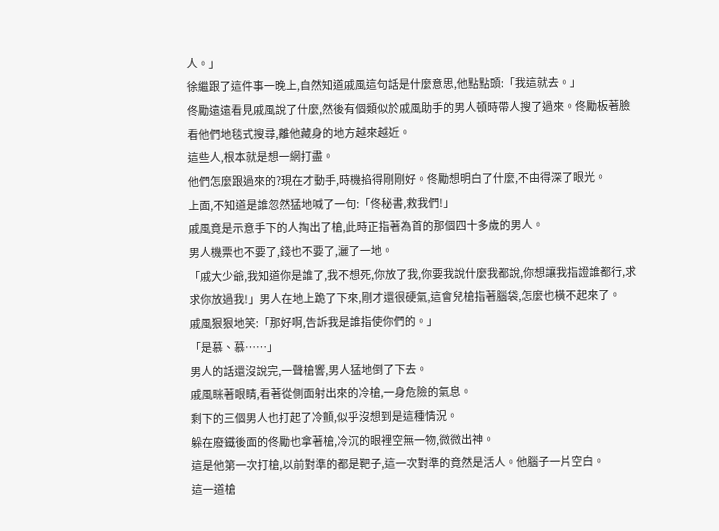人。」
徐繼跟了這件事一晚上,自然知道戚風這句話是什麼意思,他點點頭:「我這就去。」
佟勵遠遠看見戚風說了什麼,然後有個類似於戚風助手的男人頓時帶人搜了過來。佟勵板著臉看他們地毯式搜尋,離他藏身的地方越來越近。
這些人,根本就是想一網打盡。
他們怎麼跟過來的?現在才動手,時機掐得剛剛好。佟勵想明白了什麼,不由得深了眼光。
上面,不知道是誰忽然猛地喊了一句:「佟秘書,救我們!」
戚風竟是示意手下的人掏出了槍,此時正指著為首的那個四十多歲的男人。
男人機票也不要了,錢也不要了,灑了一地。
「戚大少爺,我知道你是誰了,我不想死,你放了我,你要我說什麼我都說,你想讓我指證誰都行,求求你放過我!」男人在地上跪了下來,剛才還很硬氣,這會兒槍指著腦袋,怎麼也橫不起來了。
戚風狠狠地笑:「那好啊,告訴我是誰指使你們的。」
「是慕、慕……」
男人的話還沒說完,一聲槍響,男人猛地倒了下去。
戚風眯著眼睛,看著從側面射出來的冷槍,一身危險的氣息。
剩下的三個男人也打起了冷顫,似乎沒想到是這種情況。
躲在廢鐵後面的佟勵也拿著槍,冷沉的眼裡空無一物,微微出神。
這是他第一次打槍,以前對準的都是靶子,這一次對準的竟然是活人。他腦子一片空白。
這一道槍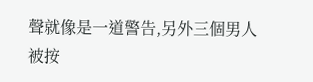聲就像是一道警告,另外三個男人被按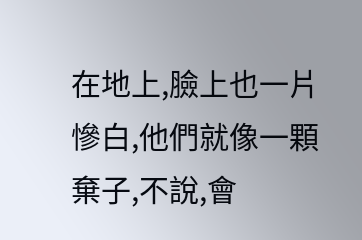在地上,臉上也一片慘白,他們就像一顆棄子,不說,會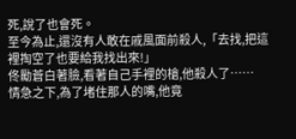死,說了也會死。
至今為止,還沒有人敢在戚風面前殺人,「去找,把這裡掏空了也要給我找出來!」
佟勵蒼白著臉,看著自己手裡的槍,他殺人了……
情急之下,為了堵住那人的嘴,他竟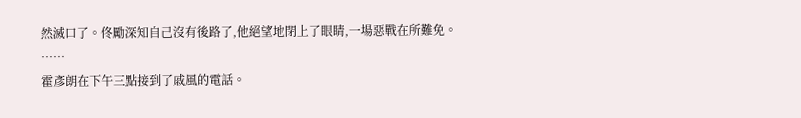然滅口了。佟勵深知自己沒有後路了,他絕望地閉上了眼睛,一場惡戰在所難免。
……
霍彥朗在下午三點接到了戚風的電話。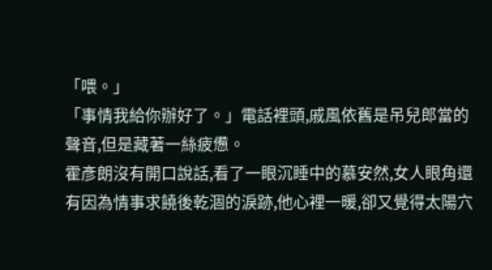「喂。」
「事情我給你辦好了。」電話裡頭,戚風依舊是吊兒郎當的聲音,但是藏著一絲疲憊。
霍彥朗沒有開口說話,看了一眼沉睡中的慕安然,女人眼角還有因為情事求饒後乾涸的淚跡,他心裡一暖,卻又覺得太陽穴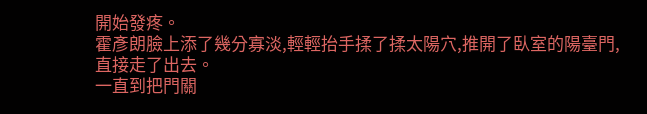開始發疼。
霍彥朗臉上添了幾分寡淡,輕輕抬手揉了揉太陽穴,推開了臥室的陽臺門,直接走了出去。
一直到把門關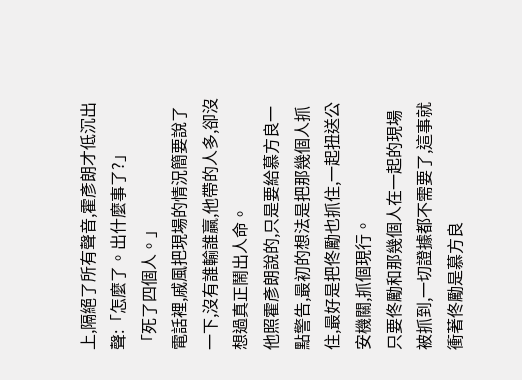上,隔絕了所有聲音,霍彥朗才低沉出聲:「怎麼了。出什麼事了?」
「死了四個人。」
電話裡,戚風把現場的情況簡要說了一下,沒有誰輸誰贏,他帶的人多,卻沒想過真正鬧出人命。
他照霍彥朗說的,只是要給慕方良一點警告,最初的想法是把那幾個人抓住,最好是把佟勵也抓住,一起扭送公安機關,抓個現行。
只要佟勵和那幾個人在一起的現場被抓到,一切證據都不需要了,這事就衝著佟勵是慕方良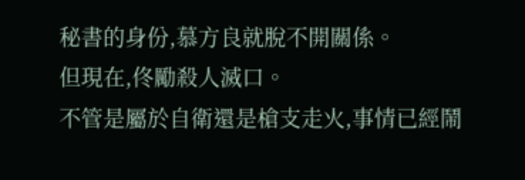秘書的身份,慕方良就脫不開關係。
但現在,佟勵殺人滅口。
不管是屬於自衛還是槍支走火,事情已經鬧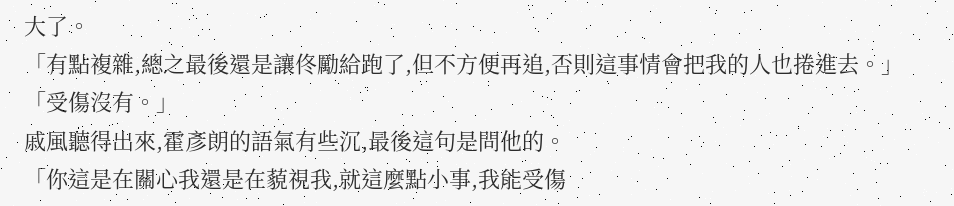大了。
「有點複雜,總之最後還是讓佟勵給跑了,但不方便再追,否則這事情會把我的人也捲進去。」
「受傷沒有。」
戚風聽得出來,霍彥朗的語氣有些沉,最後這句是問他的。
「你這是在關心我還是在藐視我,就這麼點小事,我能受傷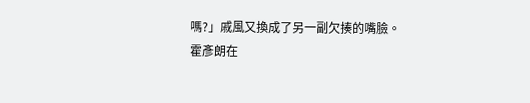嗎?」戚風又換成了另一副欠揍的嘴臉。
霍彥朗在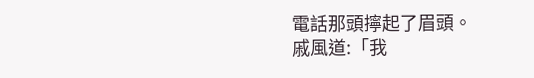電話那頭擰起了眉頭。
戚風道:「我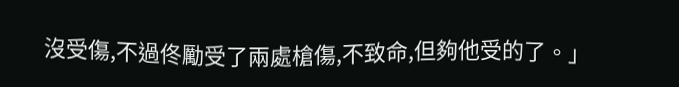沒受傷,不過佟勵受了兩處槍傷,不致命,但夠他受的了。」